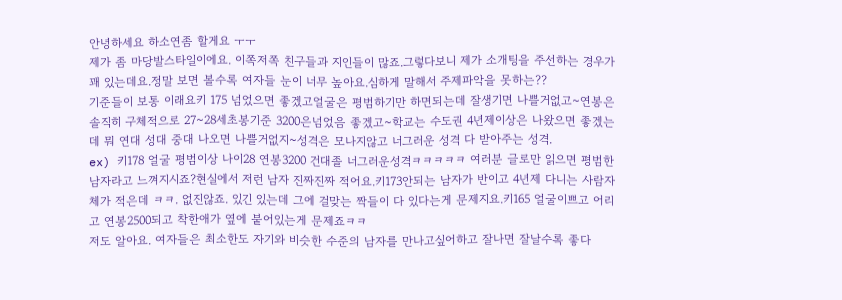안녕하세요 하소연좀 할게요 ㅜㅜ
제가 좀 마당발스타일이에요. 이쪽저쪽 친구들과 지인들이 많죠.그렇다보니 제가 소개팅을 주선하는 경우가 꽤 있는데요.정말 보면 볼수록 여자들 눈이 너무 높아요.심하게 말해서 주제파악을 못하는??
기준들이 보통 이래요키 175 넘었으면 좋겠고얼굴은 평범하기만 하면되는데 잘생기면 나쁠거없고~연봉은 솔직히 구체적으로 27~28세초봉기준 3200은넘었음 좋겠고~학교는 수도권 4년제이상은 나왔으면 좋겠는데 뭐 연대 성대 중대 나오면 나쁠거없지~성격은 모나지않고 너그러운 성격 다 받아주는 성격.
ex) 키178 얼굴 평범이상 나이28 연봉3200 건대졸 너그러운성격ㅋㅋㅋㅋㅋ 여러분 글로만 읽으면 평범한 남자라고 느껴지시죠?현실에서 저런 남자 진짜진짜 적어요.키173안되는 남자가 반이고 4년제 다니는 사람자체가 적은데 ㅋㅋ. 없진않죠. 있긴 있는데 그에 걸맞는 짝들이 다 있다는게 문제지요.키165 얼굴이쁘고 어리고 연봉2500되고 착한애가 옆에 붙어있는게 문제죠ㅋㅋ
저도 알아요. 여자들은 최소한도 자기와 비슷한 수준의 남자를 만나고싶어하고 잘나면 잘날수록 좋다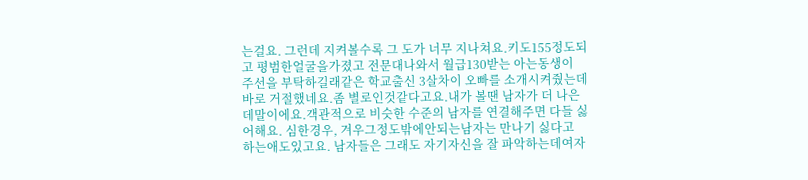는걸요. 그런데 지켜볼수록 그 도가 너무 지나쳐요.키도155정도되고 평범한얼굴을가졌고 전문대나와서 월급130받는 아는동생이 주선을 부탁하길래같은 학교출신 3살차이 오빠를 소개시켜줬는데 바로 거절했네요.좀 별로인것같다고요.내가 볼땐 남자가 더 나은데말이에요.객관적으로 비슷한 수준의 남자를 연결해주면 다들 싫어해요. 심한경우, 겨우그정도밖에안되는남자는 만나기 싫다고 하는애도있고요. 남자들은 그래도 자기자신을 잘 파악하는데여자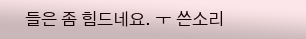들은 좀 힘드네요. ㅜ 쓴소리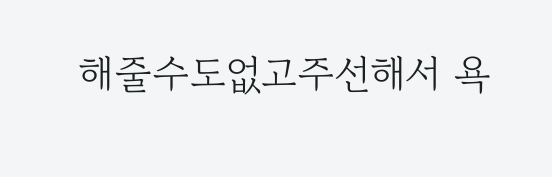해줄수도없고주선해서 욕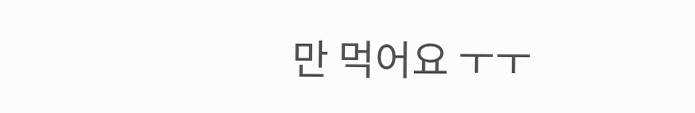만 먹어요 ㅜㅜ